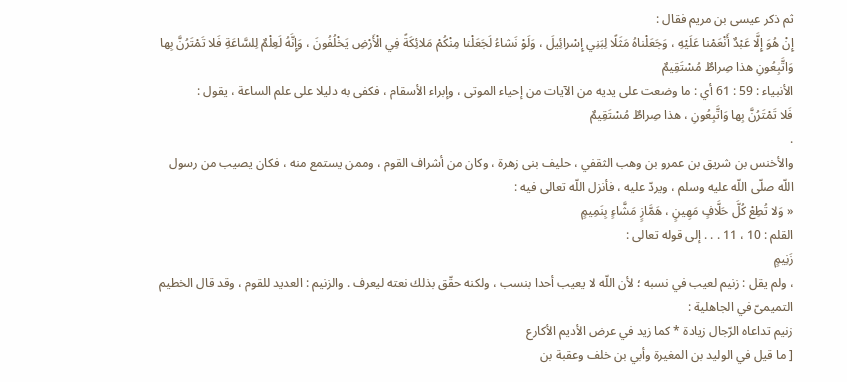ثم ذكر عيسى بن مريم فقال :
إِنْ هُوَ إِلَّا عَبْدٌ أَنْعَمْنا عَلَيْهِ ، وَجَعَلْناهُ مَثَلًا لِبَنِي إِسْرائِيلَ ، وَلَوْ نَشاءُ لَجَعَلْنا مِنْكُمْ مَلائِكَةً فِي الْأَرْضِ يَخْلُفُونَ ، وَإِنَّهُ لَعِلْمٌ لِلسَّاعَةِ فَلا تَمْتَرُنَّ بِها وَاتَّبِعُونِ هذا صِراطٌ مُسْتَقِيمٌ
الأنبياء : 59 : 61 أي : ما وضعت على يديه من الآيات من إحياء الموتى ، وإبراء الأسقام ، فكفى به دليلا على علم الساعة ، يقول :
فَلا تَمْتَرُنَّ بِها وَاتَّبِعُونِ ، هذا صِراطٌ مُسْتَقِيمٌ
.
والأخنس بن شريق بن عمرو بن وهب الثقفي ، حليف بنى زهرة ، وكان من أشراف القوم ، وممن يستمع منه ، فكان يصيب من رسول اللّه صلّى اللّه عليه وسلم ، ويردّ عليه ، فأنزل اللّه تعالى فيه :
« وَلا تُطِعْ كُلَّ حَلَّافٍ مَهِينٍ ، هَمَّازٍ مَشَّاءٍ بِنَمِيمٍ
القلم : 10 ، 11 . . . إلى قوله تعالى :
زَنِيمٍ
، ولم يقل : زنيم لعيب في نسبه ؛ لأن اللّه لا يعيب أحدا بنسب ، ولكنه حقّق بذلك نعته ليعرف . والزنيم : العديد للقوم ، وقد قال الخطيم التميمىّ في الجاهلية :
زنيم تداعاه الرّجال زيادة * كما زيد في عرض الأديم الأكارع
[ ما قيل في الوليد بن المغيرة وأبي بن خلف وعقبة بن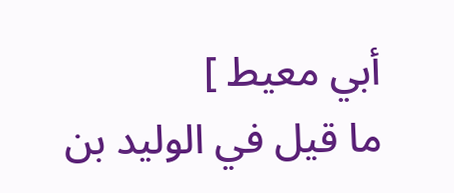أبي معيط ]
ما قيل في الوليد بن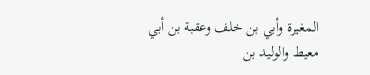المغيرة وأبي بن خلف وعقبة بن أبي معيط والوليد بن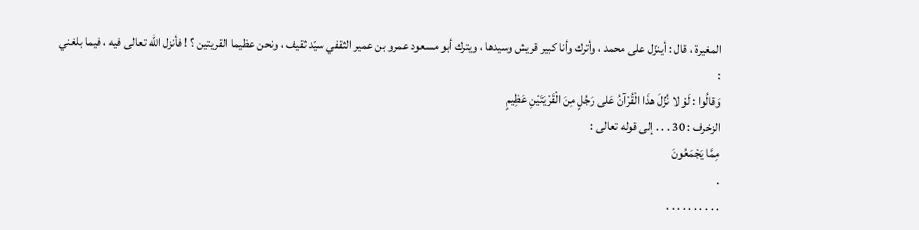المغيرة ، قال : أينزّل على محمد ، وأترك وأنا كبير قريش وسيدها ، ويترك أبو مسعود عمرو بن عمير الثقفي سيّد ثقيف ، ونحن عظيما القريتين ؟ ! فأنزل اللّه تعالى فيه ، فيما بلغني :
وَقالُوا : لَوْ لا نُزِّلَ هذَا الْقُرْآنُ عَلى رَجُلٍ مِنَ الْقَرْيَتَيْنِ عَظِيمٍ
الزخرف : 30 . . . إلى قوله تعالى :
مِمَّا يَجْمَعُونَ
.
. . . . . . . . . .